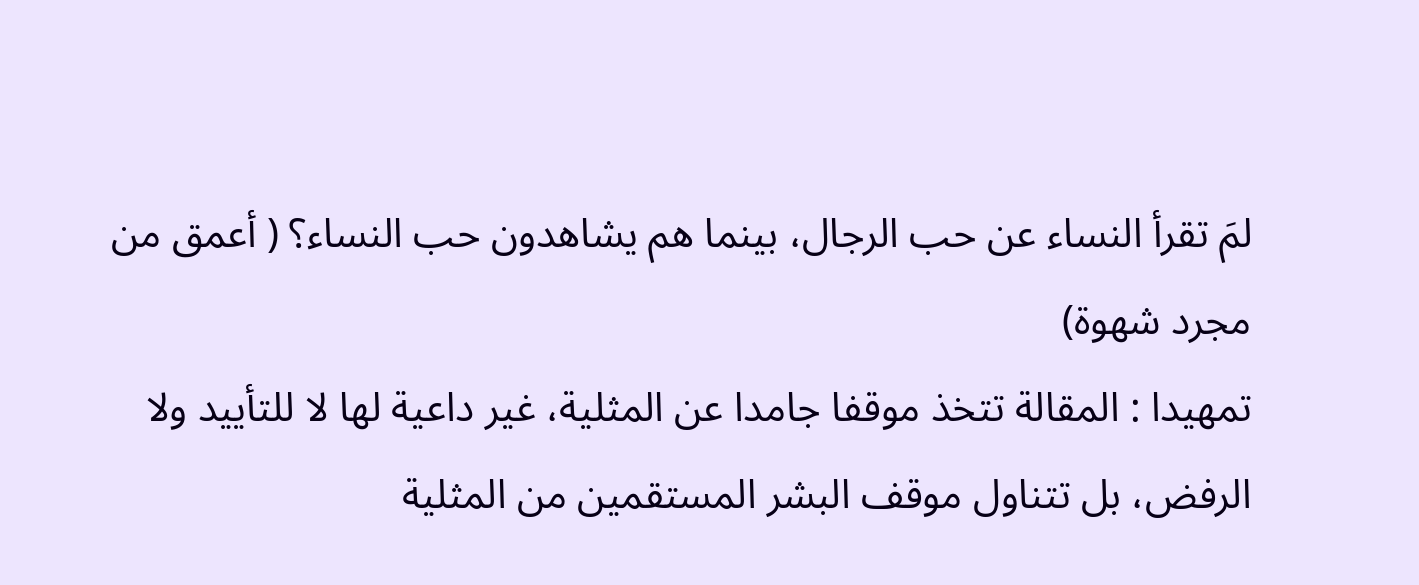لمَ تقرأ النساء عن حب الرجال، بينما هم يشاهدون حب النساء؟ ( أعمق من مجرد شهوة)
تمهيدا : المقالة تتخذ موقفا جامدا عن المثلية، غير داعية لها لا للتأييد ولا الرفض، بل تتناول موقف البشر المستقمين من المثلية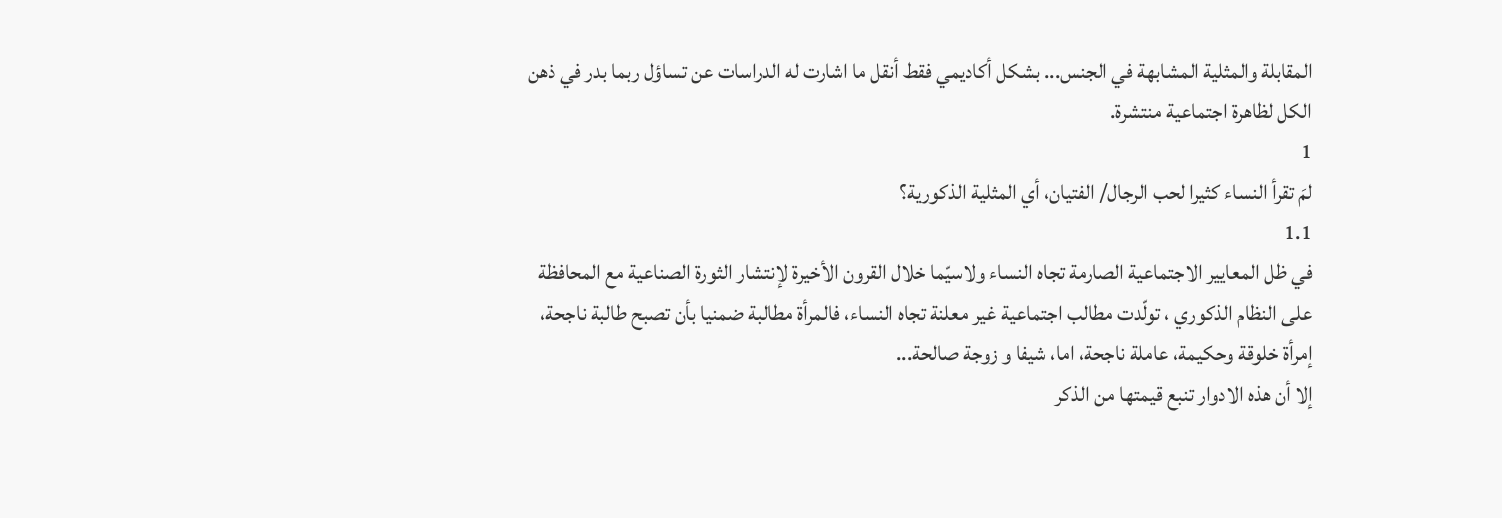المقابلة والمثلية المشابهة في الجنس... بشكل أكاديمي فقط أنقل ما اشارت له الدراسات عن تساؤل ربما بدر في ذهن الكل لظاهرة اجتماعية منتشرة.
1
لمَ تقرأ النساء كثيرا لحب الرجال/ الفتيان، أي المثلية الذكورية؟
1.1
في ظل المعايير الاجتماعية الصارمة تجاه النساء ولاسيّما خلال القرون الأخيرة لإنتشار الثورة الصناعية مع المحافظة على النظام الذكوري ، تولّدت مطالب اجتماعية غير معلنة تجاه النساء، فالمرأة مطالبة ضمنيا بأن تصبح طالبة ناجحة، إمرأة خلوقة وحكيمة، عاملة ناجحة، اما، شيفا و زوجة صالحة...
إلا أن هذه الادوار تنبع قيمتها من الذكر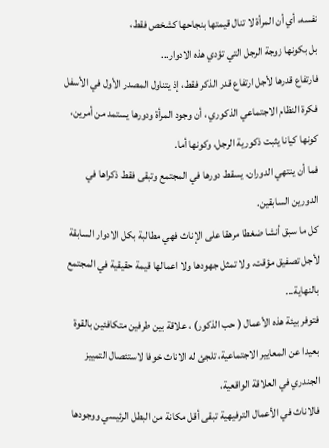نفسه، أي أن المرأة لا تنال قيمتها بنجاحها كشخص فقط،
بل بكونها زوجة الرجل التي تؤدي هذه الادوار...
فارتفاع قدرها لأجل ارتفاع قدر الذكر فقط، إذ يتناول المصدر الأول في الأسفل فكرة النظام الاجتماعي الذكوري ، أن وجود المرأة ودورها يستمد من أمرين،
كونها كيانا يثبت ذكورية الرجل، وكونها أما.
فما أن ينتهي الدوران، يسقط دورها في المجتمع وتبقى فقط ذكراها في الدورين السابقين.
كل ما سبق أنشا ضغطا مرهقا على الإناث فهي مطالبة بكل الادوار السابقة لأجل تصفيق مؤقت، ولا تمثل جهودها ولا اعمالها قيمة حقيقية في المجتمع بالنهاية...
فتوفر بيئة هذه الأعمال ( حب الذكور) ، علاقة بين طرفين متكافئين بالقوة بعيدا عن المعايير الاجتماعية، تلجئ له الاناث خوفا لاستئصال التمييز الجندري في العلاقة الواقعية،
فالاناث في الأعمال الترفيهية تبقى أقل مكانة من البطل الرئيسي ووجودها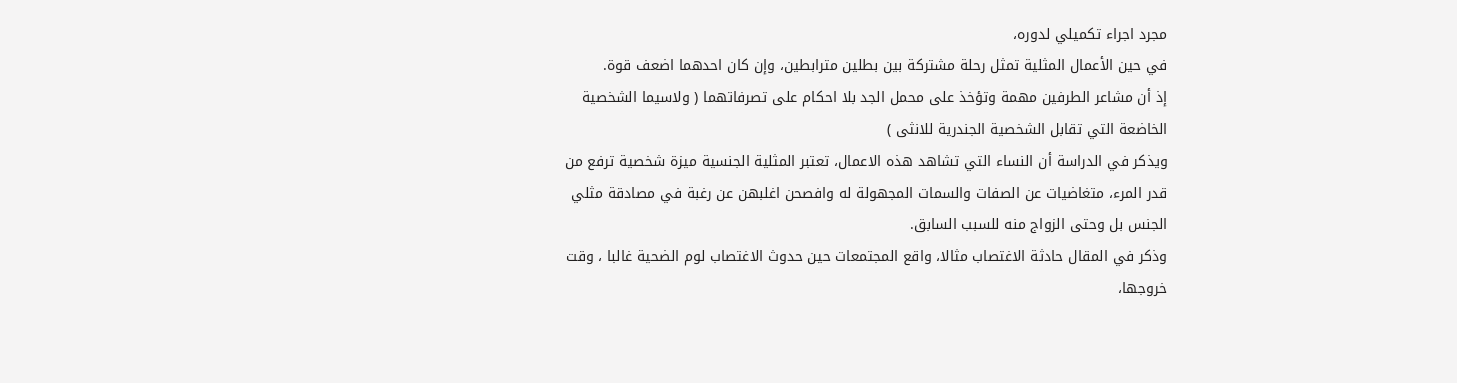مجرد اجراء تكميلي لدوره،
في حين الأعمال المثلية تمثل رحلة مشتركة بين بطلين مترابطين، وإن كان احدهما اضعف قوة.
إذ أن مشاعر الطرفين مهمة وتؤخذ على محمل الجد بلا احكام على تصرفاتهما ( ولاسيما الشخصية الخاضعة التي تقابل الشخصية الجندرية للانثى )
ويذكر في الدراسة أن النساء التي تشاهد هذه الاعمال، تعتبر المثلية الجنسية ميزة شخصية ترفع من قدر المرء، متغاضيات عن الصفات والسمات المجهولة له وافصحن اغلبهن عن رغبة في مصادقة مثلي الجنس بل وحتى الزواج منه للسبب السابق.
وذكر في المقال حادثة الاغتصاب مثالا، واقع المجتمعات حين حدوث الاغتصاب لوم الضحية غالبا ، وقت خروجها،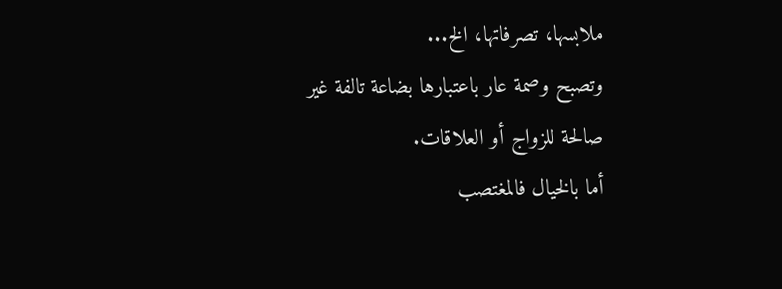ملابسها، تصرفاتها، الخ...
وتصبح وصمة عار باعتبارها بضاعة تالفة غير صالحة للزواج أو العلاقات.
أما بالخيال فالمغتصب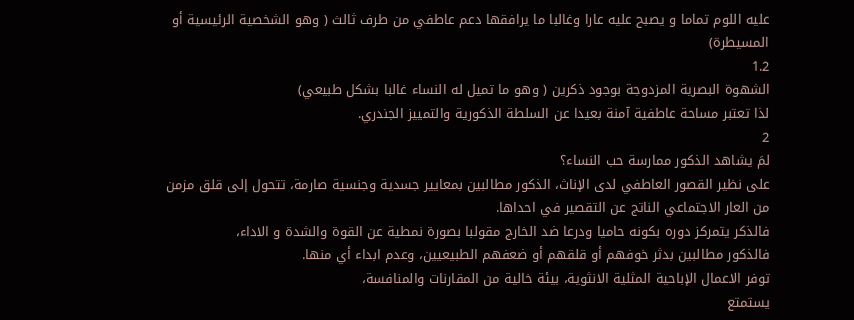عليه اللوم تماما و يصبح عليه عارا وغالبا ما يرافقها دعم عاطفي من طرف ثالث ( وهو الشخصية الرئيسية أو المسيطرة)
1.2
الشهوة البصرية المزدوجة بوجود ذكرين ( وهو ما تميل له النساء غالبا بشكل طبيعي)
لذا تعتبر مساحة عاطفية آمنة بعيدا عن السلطة الذكورية والتمييز الجندري.
2
لمَ يشاهد الذكور ممارسة حب النساء؟
على نظير القصور العاطفي لدى الإناث، الذكور مطالبين بمعايير جسدية وجنسية صارمة، تتحول إلى قلق مزمن من العار الاجتماعي الناتج عن التقصير في احداها.
فالذكر يتمركز دوره بكونه حاميا ودرعا ضد الخارج مقولبا بصورة نمطية عن القوة والشدة و الاداء،
فالذكور مطالبين بدثر خوفهم أو قلقهم أو ضعفهم الطبيعيين، وعدم ابداء أي منها.
توفر الاعمال الإباحية المثلية الانثوية، بيئة خالية من المقارنات والمنافسة،
يستمتع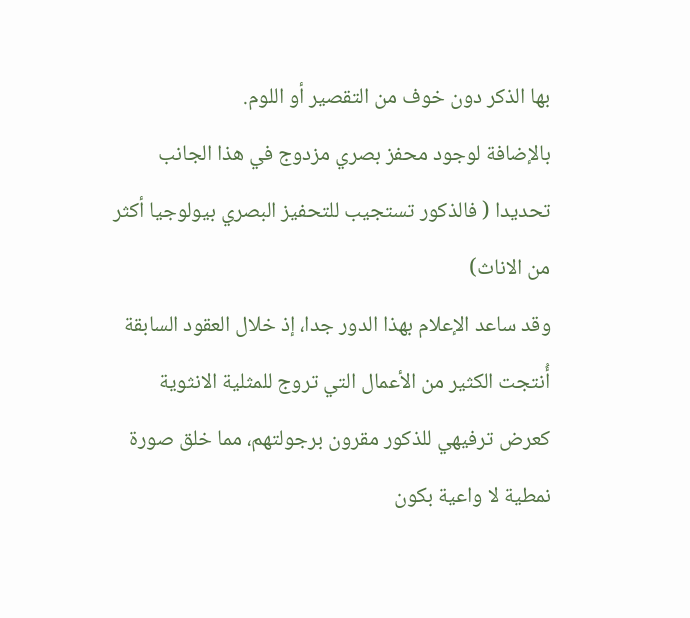بها الذكر دون خوف من التقصير أو اللوم.
بالإضافة لوجود محفز بصري مزدوج في هذا الجانب تحديدا ( فالذكور تستجيب للتحفيز البصري بيولوجيا أكثر من الاناث)
وقد ساعد الإعلام بهذا الدور جدا، إذ خلال العقود السابقة أُنتجت الكثير من الأعمال التي تروج للمثلية الانثوية كعرض ترفيهي للذكور مقرون برجولتهم، مما خلق صورة نمطية لا واعية بكون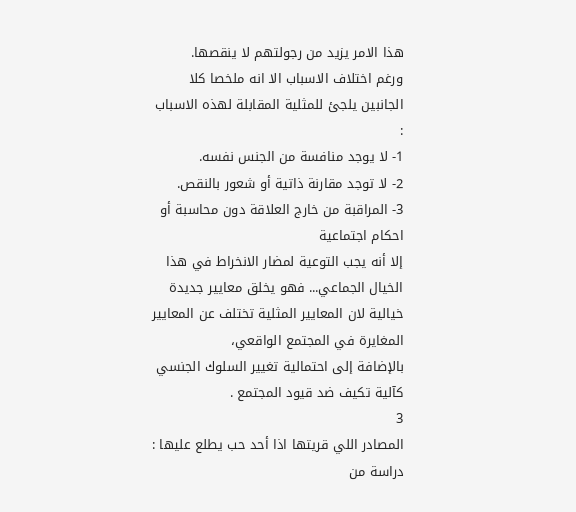هذا الامر يزيد من رجولتهم لا ينقصها.
ورغم اختلاف الاسباب الا انه ملخصا كلا الجانبين يلجئ للمثلية المقابلة لهذه الاسباب :
1- لا يوجد منافسة من الجنس نفسه.
2- لا توجد مقارنة ذاتية أو شعور بالنقص.
3- المراقبة من خارج العلاقة دون محاسبة أو احكام اجتماعية
إلا أنه يجب التوعية لمضار الانخراط في هذا الخيال الجماعي... فهو يخلق معايير جديدة خيالية لان المعايير المثلية تختلف عن المعايير المغايرة في المجتمع الواقعي،
بالإضافة إلى احتمالية تغيير السلوك الجنسي كآلية تكيف ضد قيود المجتمع .
3
المصادر اللي قريتها اذا أحد حب يطلع عليها :
دراسة من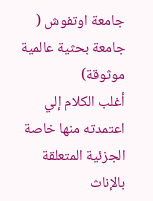جامعة اوتفوش ( جامعة بحثية عالمية موثوقة)
أغلب الكلام إلي اعتمدته منها خاصة الجزئية المتعلقة بالإناث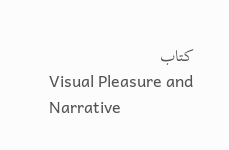كتاب
Visual Pleasure and Narrative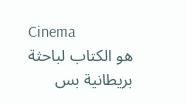Cinema
هو الكتاب لباحثة بريطانية بس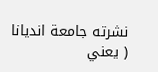نشرته جامعة انديانا
( يعني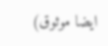ايضا موثوق)